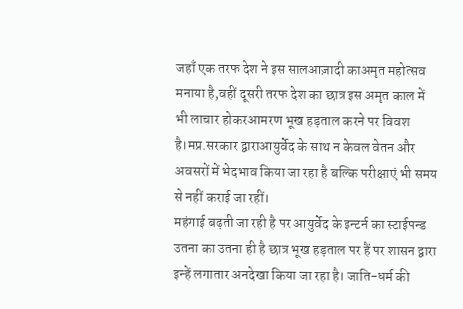जहाँ एक तरफ देश ने इस सालआज़ादी काअमृत महोत्सव मनाया है,वहीं दूसरी तरफ देश का छात्र इस अमृत काल में भी लाचार होकरआमरण भूख हड़ताल करने पर विवश है।मप्र.सरकार द्वाराआयुर्वेद के साथ न केवल वेतन और अवसरों में भेदभाव किया जा रहा है बल्कि परीक्षाएं भी समय से नहीं कराई जा रहीं।
महंगाई बढ़ती जा रही है पर आयुर्वेद के इन्टर्न का स्टाईपन्ड उतना का उतना ही है छात्र भूख हड़ताल पर हैं पर शासन द्वारा इन्हें लगातार अनदेखा किया जा रहा है। जाति-धर्म की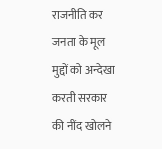राजनीति कर जनता के मूल मुद्दों को अन्देखा करती सरकार की नींद खोलने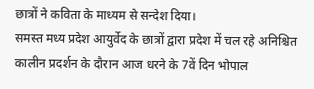छात्रों ने कविता के माध्यम से सन्देश दिया।
समस्त मध्य प्रदेश आयुर्वेद के छात्रों द्वारा प्रदेश में चल रहे अनिश्चित कालीन प्रदर्शन के दौरान आज धरने के 7वें दिन भोपाल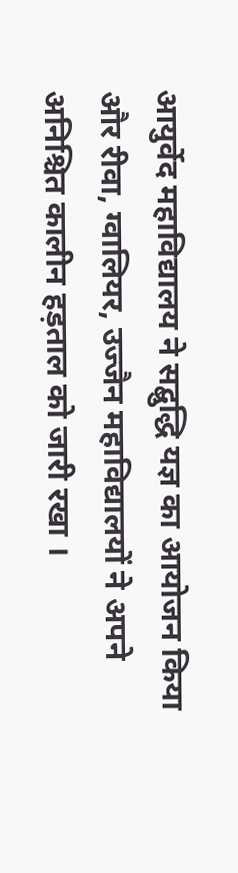आयुर्वेद महाविद्यालय ने सद्बुद्धि यज्ञ का आयोजन किया और रीवा, ग्वालियर, उज्जैन महाविद्यालयों ने अपने अनिश्चित कालीन हड़ताल को जारी रखा ।